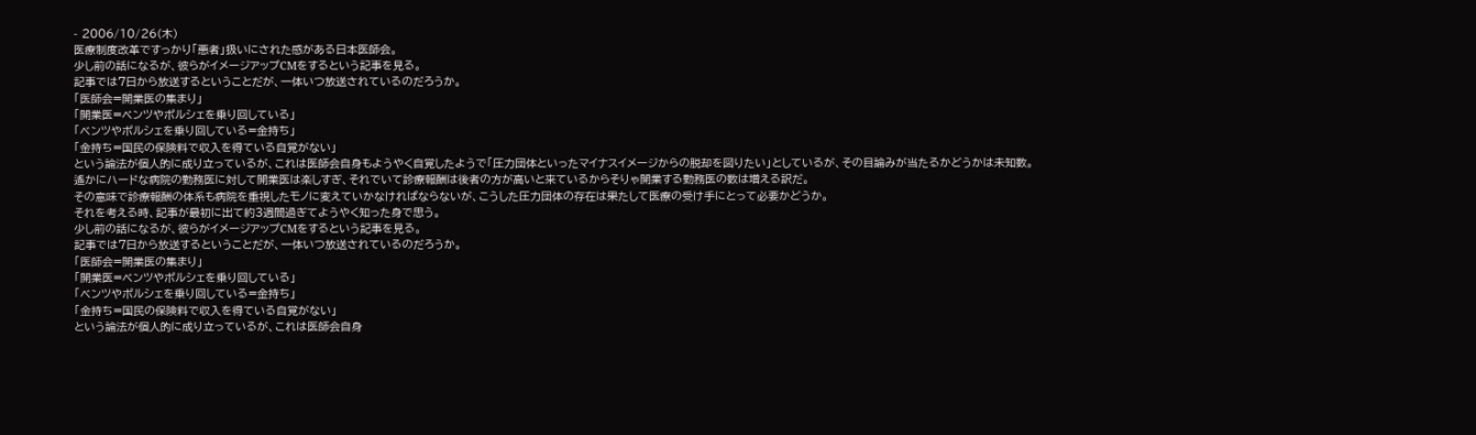- 2006/10/26(木)
医療制度改革ですっかり「悪者」扱いにされた感がある日本医師会。
少し前の話になるが、彼らがイメージアップCMをするという記事を見る。
記事では7日から放送するということだが、一体いつ放送されているのだろうか。
「医師会=開業医の集まり」
「開業医=ベンツやポルシェを乗り回している」
「ベンツやポルシェを乗り回している=金持ち」
「金持ち=国民の保険料で収入を得ている自覚がない」
という論法が個人的に成り立っているが、これは医師会自身もようやく自覚したようで「圧力団体といったマイナスイメージからの脱却を図りたい」としているが、その目論みが当たるかどうかは未知数。
遙かにハードな病院の勤務医に対して開業医は楽しすぎ、それでいて診療報酬は後者の方が高いと来ているからそりゃ開業する勤務医の数は増える訳だ。
その意味で診療報酬の体系も病院を重視したモノに変えていかなければならないが、こうした圧力団体の存在は果たして医療の受け手にとって必要かどうか。
それを考える時、記事が最初に出て約3週間過ぎてようやく知った身で思う。
少し前の話になるが、彼らがイメージアップCMをするという記事を見る。
記事では7日から放送するということだが、一体いつ放送されているのだろうか。
「医師会=開業医の集まり」
「開業医=ベンツやポルシェを乗り回している」
「ベンツやポルシェを乗り回している=金持ち」
「金持ち=国民の保険料で収入を得ている自覚がない」
という論法が個人的に成り立っているが、これは医師会自身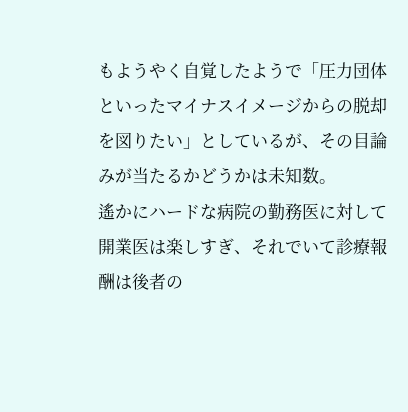もようやく自覚したようで「圧力団体といったマイナスイメージからの脱却を図りたい」としているが、その目論みが当たるかどうかは未知数。
遙かにハードな病院の勤務医に対して開業医は楽しすぎ、それでいて診療報酬は後者の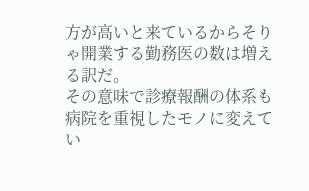方が高いと来ているからそりゃ開業する勤務医の数は増える訳だ。
その意味で診療報酬の体系も病院を重視したモノに変えてい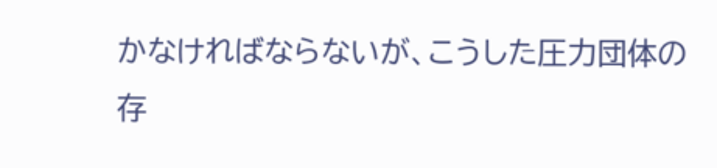かなければならないが、こうした圧力団体の存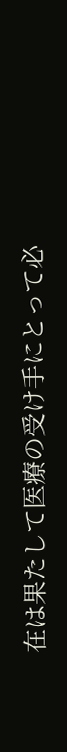在は果たして医療の受け手にとって必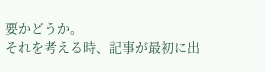要かどうか。
それを考える時、記事が最初に出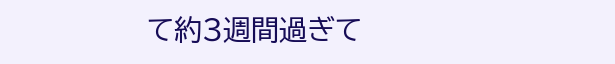て約3週間過ぎて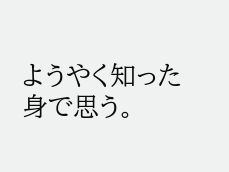ようやく知った身で思う。